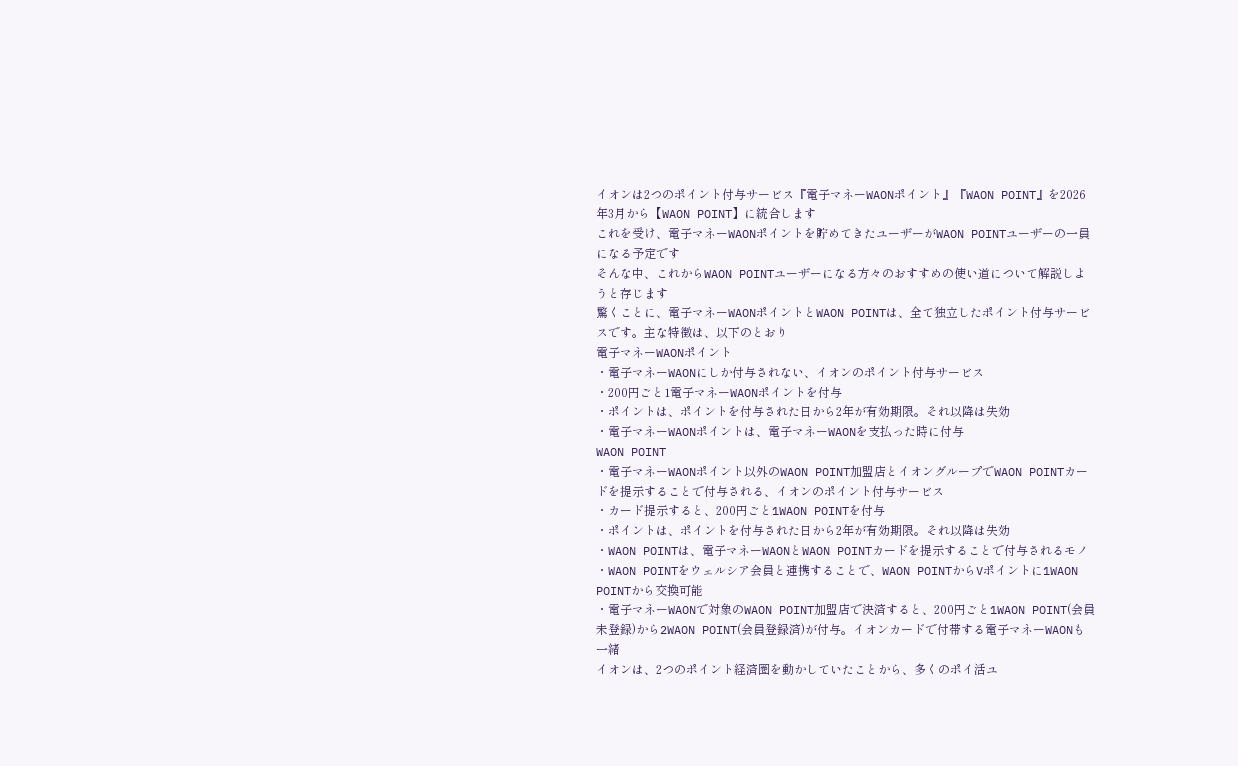イオンは2つのポイント付与サービス『電子マネーWAONポイント』『WAON POINT』を2026年3月から【WAON POINT】に統合します
これを受け、電子マネーWAONポイントを貯めてきたユーザーがWAON POINTユーザーの一員になる予定です
そんな中、これからWAON POINTユーザーになる方々のおすすめの使い道について解説しようと存じます
驚くことに、電子マネーWAONポイントとWAON POINTは、全て独立したポイント付与サービスです。主な特徴は、以下のとおり
電子マネーWAONポイント
・電子マネーWAONにしか付与されない、イオンのポイント付与サービス
・200円ごと1電子マネーWAONポイントを付与
・ポイントは、ポイントを付与された日から2年が有効期限。それ以降は失効
・電子マネーWAONポイントは、電子マネーWAONを支払った時に付与
WAON POINT
・電子マネーWAONポイント以外のWAON POINT加盟店とイオングループでWAON POINTカードを提示することで付与される、イオンのポイント付与サービス
・カード提示すると、200円ごと1WAON POINTを付与
・ポイントは、ポイントを付与された日から2年が有効期限。それ以降は失効
・WAON POINTは、電子マネーWAONとWAON POINTカードを提示することで付与されるモノ
・WAON POINTをウェルシア会員と連携することで、WAON POINTからVポイントに1WAON POINTから交換可能
・電子マネーWAONで対象のWAON POINT加盟店で決済すると、200円ごと1WAON POINT(会員未登録)から2WAON POINT(会員登録済)が付与。イオンカードで付帯する電子マネーWAONも一緒
イオンは、2つのポイント経済圏を動かしていたことから、多くのポイ活ユ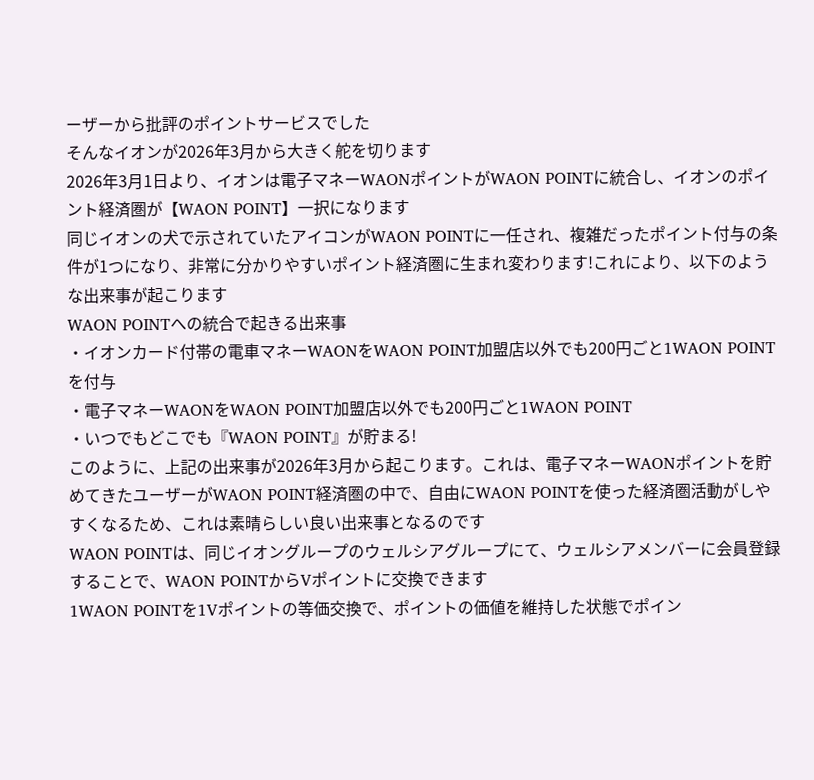ーザーから批評のポイントサービスでした
そんなイオンが2026年3月から大きく舵を切ります
2026年3月1日より、イオンは電子マネーWAONポイントがWAON POINTに統合し、イオンのポイント経済圏が【WAON POINT】一択になります
同じイオンの犬で示されていたアイコンがWAON POINTに一任され、複雑だったポイント付与の条件が1つになり、非常に分かりやすいポイント経済圏に生まれ変わります!これにより、以下のような出来事が起こります
WAON POINTへの統合で起きる出来事
・イオンカード付帯の電車マネーWAONをWAON POINT加盟店以外でも200円ごと1WAON POINTを付与
・電子マネーWAONをWAON POINT加盟店以外でも200円ごと1WAON POINT
・いつでもどこでも『WAON POINT』が貯まる!
このように、上記の出来事が2026年3月から起こります。これは、電子マネーWAONポイントを貯めてきたユーザーがWAON POINT経済圏の中で、自由にWAON POINTを使った経済圏活動がしやすくなるため、これは素晴らしい良い出来事となるのです
WAON POINTは、同じイオングループのウェルシアグループにて、ウェルシアメンバーに会員登録することで、WAON POINTからVポイントに交換できます
1WAON POINTを1Vポイントの等価交換で、ポイントの価値を維持した状態でポイン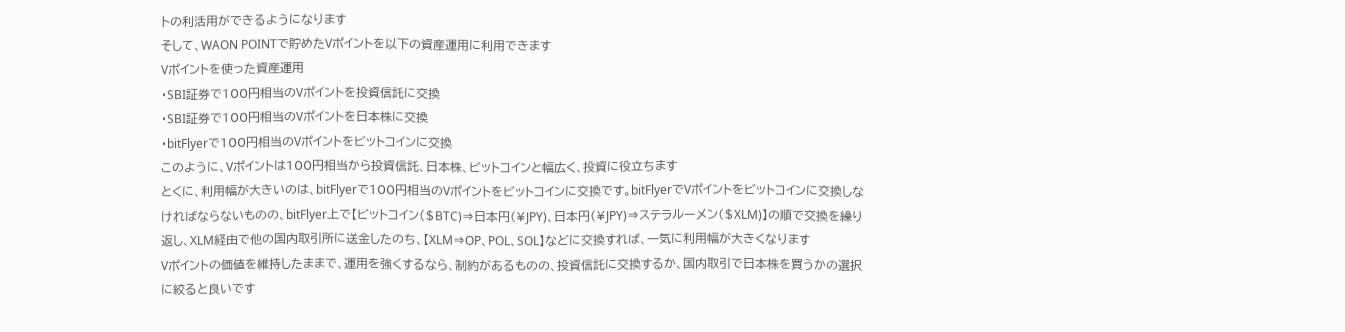トの利活用ができるようになります
そして、WAON POINTで貯めたVポイントを以下の資産運用に利用できます
Vポイントを使った資産運用
・SBI証券で100円相当のVポイントを投資信託に交換
・SBI証券で100円相当のVポイントを日本株に交換
・bitFlyerで100円相当のVポイントをビットコインに交換
このように、Vポイントは100円相当から投資信託、日本株、ビットコインと幅広く、投資に役立ちます
とくに、利用幅が大きいのは、bitFlyerで100円相当のVポイントをビットコインに交換です。bitFlyerでVポイントをビットコインに交換しなければならないものの、bitFlyer上で【ビットコイン($BTC)⇒日本円(¥JPY)、日本円(¥JPY)⇒ステラルーメン($XLM)】の順で交換を繰り返し、XLM経由で他の国内取引所に送金したのち、【XLM⇒OP、POL、SOL】などに交換すれば、一気に利用幅が大きくなります
Vポイントの価値を維持したままで、運用を強くするなら、制約があるものの、投資信託に交換するか、国内取引で日本株を買うかの選択に絞ると良いです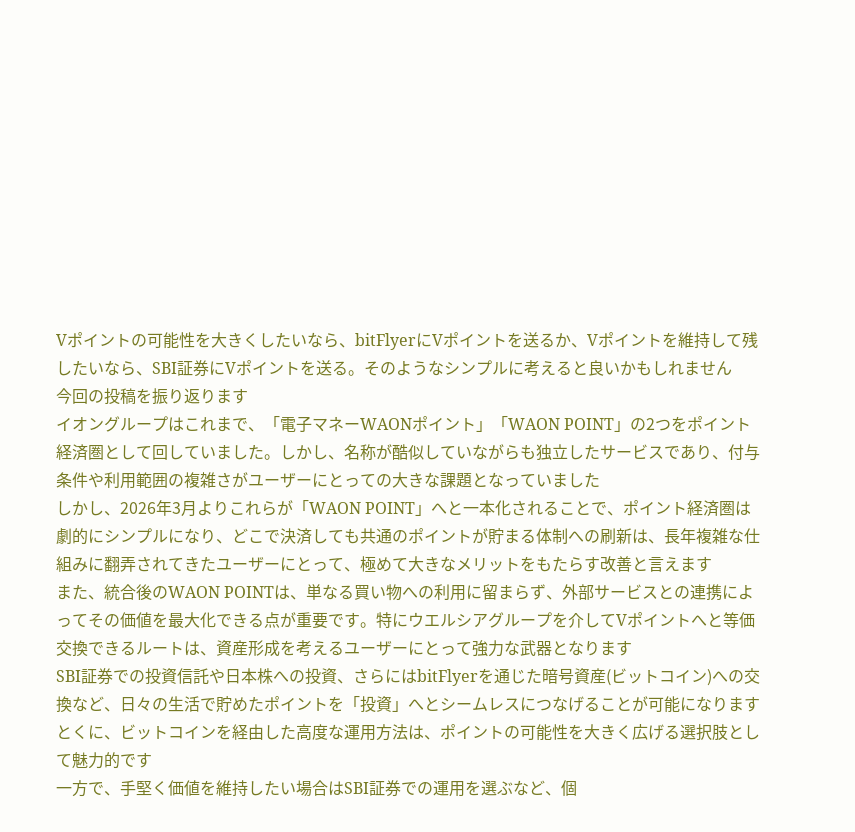Vポイントの可能性を大きくしたいなら、bitFlyerにVポイントを送るか、Vポイントを維持して残したいなら、SBI証券にVポイントを送る。そのようなシンプルに考えると良いかもしれません
今回の投稿を振り返ります
イオングループはこれまで、「電子マネーWAONポイント」「WAON POINT」の2つをポイント経済圏として回していました。しかし、名称が酷似していながらも独立したサービスであり、付与条件や利用範囲の複雑さがユーザーにとっての大きな課題となっていました
しかし、2026年3月よりこれらが「WAON POINT」へと一本化されることで、ポイント経済圏は劇的にシンプルになり、どこで決済しても共通のポイントが貯まる体制への刷新は、長年複雑な仕組みに翻弄されてきたユーザーにとって、極めて大きなメリットをもたらす改善と言えます
また、統合後のWAON POINTは、単なる買い物への利用に留まらず、外部サービスとの連携によってその価値を最大化できる点が重要です。特にウエルシアグループを介してVポイントへと等価交換できるルートは、資産形成を考えるユーザーにとって強力な武器となります
SBI証券での投資信託や日本株への投資、さらにはbitFlyerを通じた暗号資産(ビットコイン)への交換など、日々の生活で貯めたポイントを「投資」へとシームレスにつなげることが可能になります
とくに、ビットコインを経由した高度な運用方法は、ポイントの可能性を大きく広げる選択肢として魅力的です
一方で、手堅く価値を維持したい場合はSBI証券での運用を選ぶなど、個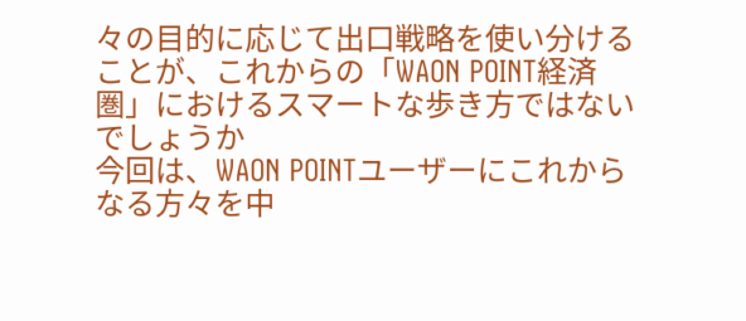々の目的に応じて出口戦略を使い分けることが、これからの「WAON POINT経済圏」におけるスマートな歩き方ではないでしょうか
今回は、WAON POINTユーザーにこれからなる方々を中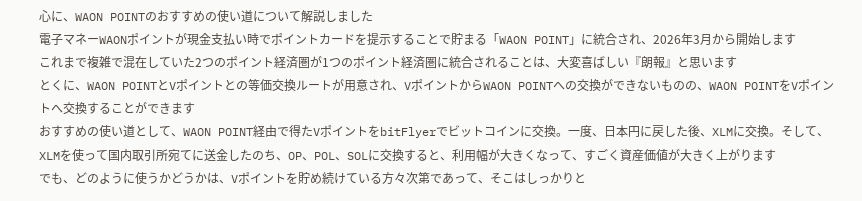心に、WAON POINTのおすすめの使い道について解説しました
電子マネーWAONポイントが現金支払い時でポイントカードを提示することで貯まる「WAON POINT」に統合され、2026年3月から開始します
これまで複雑で混在していた2つのポイント経済圏が1つのポイント経済圏に統合されることは、大変喜ばしい『朗報』と思います
とくに、WAON POINTとVポイントとの等価交換ルートが用意され、VポイントからWAON POINTへの交換ができないものの、WAON POINTをVポイントへ交換することができます
おすすめの使い道として、WAON POINT経由で得たVポイントをbitFlyerでビットコインに交換。一度、日本円に戻した後、XLMに交換。そして、XLMを使って国内取引所宛てに送金したのち、OP、POL、SOLに交換すると、利用幅が大きくなって、すごく資産価値が大きく上がります
でも、どのように使うかどうかは、Vポイントを貯め続けている方々次第であって、そこはしっかりと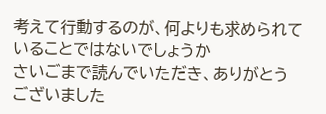考えて行動するのが、何よりも求められていることではないでしょうか
さいごまで読んでいただき、ありがとうございました